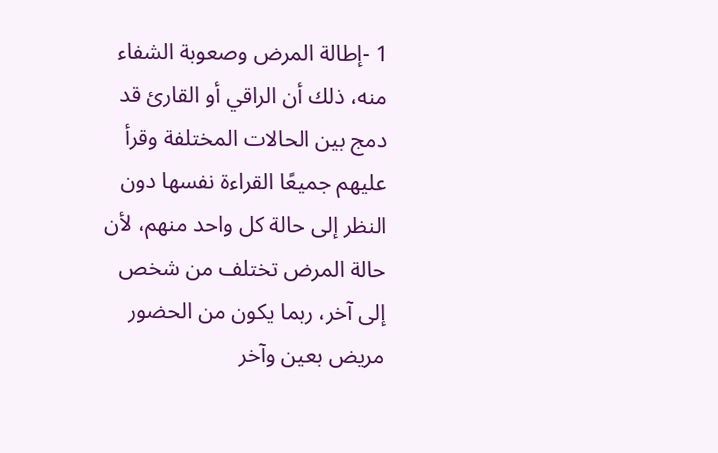1 -إطالة المرض وصعوبة الشفاء منه، ذلك أن الراقي أو القارئ قد دمج بين الحالات المختلفة وقرأ عليهم جميعًا القراءة نفسها دون النظر إلى حالة كل واحد منهم، لأن حالة المرض تختلف من شخص إلى آخر، ربما يكون من الحضور مريض بعين وآخر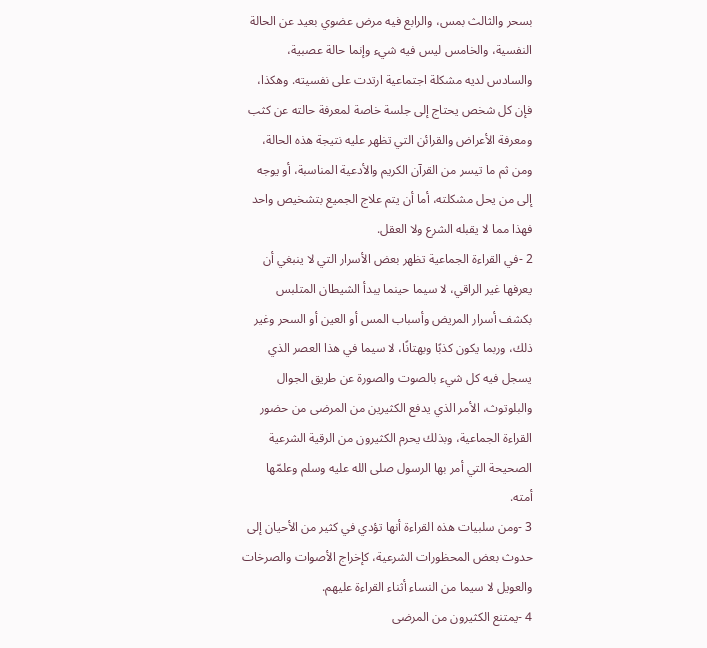بسحر والثالث بمس، والرابع فيه مرض عضوي بعيد عن الحالة النفسية، والخامس ليس فيه شيء وإنما حالة عصبية، والسادس لديه مشكلة اجتماعية ارتدت على نفسيته. وهكذا، فإن كل شخص يحتاج إلى جلسة خاصة لمعرفة حالته عن كثب ومعرفة الأعراض والقرائن التي تظهر عليه نتيجة هذه الحالة، ومن ثم ما تيسر من القرآن الكريم والأدعية المناسبة، أو يوجه إلى من يحل مشكلته، أما أن يتم علاج الجميع بتشخيص واحد فهذا مما لا يقبله الشرع ولا العقل.
2 -في القراءة الجماعية تظهر بعض الأسرار التي لا ينبغي أن يعرفها غير الراقي، لا سيما حينما يبدأ الشيطان المتلبس بكشف أسرار المريض وأسباب المس أو العين أو السحر وغير ذلك، وربما يكون كذبًا وبهتانًا، لا سيما في هذا العصر الذي يسجل فيه كل شيء بالصوت والصورة عن طريق الجوال والبلوتوث، الأمر الذي يدفع الكثيرين من المرضى من حضور القراءة الجماعية، وبذلك يحرم الكثيرون من الرقية الشرعية الصحيحة التي أمر بها الرسول صلى الله عليه وسلم وعلمّها أمته.
3 -ومن سلبيات هذه القراءة أنها تؤدي في كثير من الأحيان إلى حدوث بعض المحظورات الشرعية، كإخراج الأصوات والصرخات والعويل لا سيما من النساء أثناء القراءة عليهم.
4 -يمتنع الكثيرون من المرضى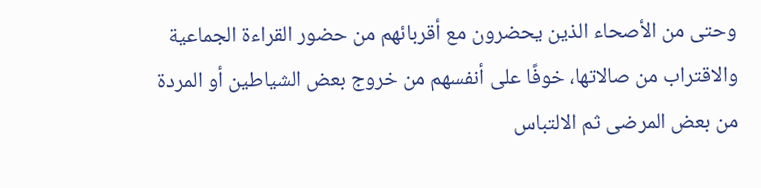وحتى من الأصحاء الذين يحضرون مع أقربائهم من حضور القراءة الجماعية والاقتراب من صالاتها، خوفًا على أنفسهم من خروج بعض الشياطين أو المردة من بعض المرضى ثم الالتباس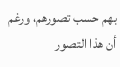بهم حسب تصورهم، ورغم أن هذا التصور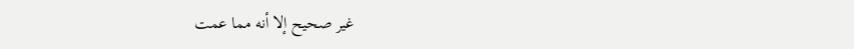غير صحيح إلا أنه مما عمت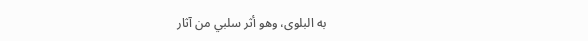به البلوى، وهو أثر سلبي من آثار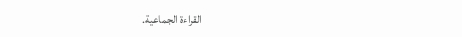القراءة الجماعية.